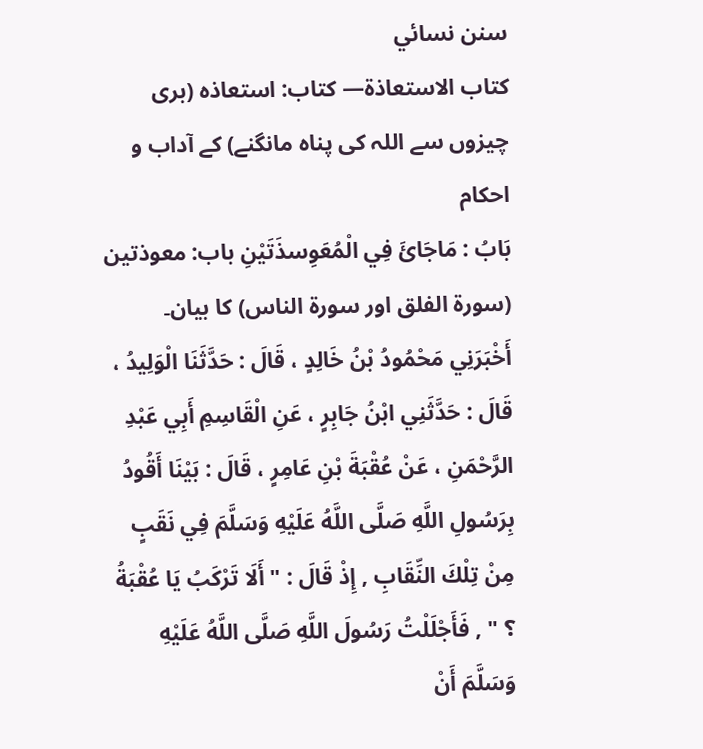سنن نسائي
كتاب الاستعاذة— کتاب: استعاذہ (بری چیزوں سے اللہ کی پناہ مانگنے) کے آداب و احکام
بَابُ : مَاجَائَ فِي الْمُعَوِسذَتَيْنِ باب: معوذتین (سورۃ الفلق اور سورۃ الناس) کا بیان۔
أَخْبَرَنِي مَحْمُودُ بْنُ خَالِدٍ ، قَالَ : حَدَّثَنَا الْوَلِيدُ ، قَالَ : حَدَّثَنِي ابْنُ جَابِرٍ ، عَنِ الْقَاسِمِ أَبِي عَبْدِ الرَّحْمَنِ ، عَنْ عُقْبَةَ بْنِ عَامِرٍ ، قَالَ : بَيْنَا أَقُودُ بِرَسُولِ اللَّهِ صَلَّى اللَّهُ عَلَيْهِ وَسَلَّمَ فِي نَقَبٍ مِنْ تِلْكَ النِّقَابِ , إِذْ قَالَ : " أَلَا تَرْكَبُ يَا عُقْبَةُ ؟ " , فَأَجْلَلْتُ رَسُولَ اللَّهِ صَلَّى اللَّهُ عَلَيْهِ وَسَلَّمَ أَنْ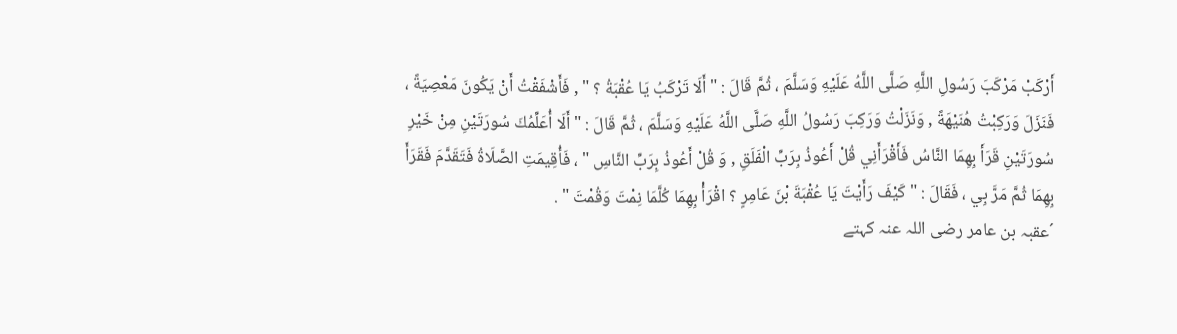أَرْكَبْ مَرْكَبَ رَسُولِ اللَّهِ صَلَّى اللَّهُ عَلَيْهِ وَسَلَّمَ ، ثُمَّ قَالَ : " أَلَا تَرْكَبُ يَا عُقْبَةُ ؟ " , فَأَشْفَقْتُ أَنْ يَكُونَ مَعْصِيَةً ، فَنَزَلَ وَرَكِبْتُ هُنَيْهَةً , وَنَزَلْتُ وَرَكِبَ رَسُولُ اللَّهِ صَلَّى اللَّهُ عَلَيْهِ وَسَلَّمَ ، ثُمَّ قَالَ : " أَلَا أُعَلِّمُكَ سُورَتَيْنِ مِنْ خَيْرِ سُورَتَيْنِ قَرَأَ بِهِمَا النَّاسُ فَأَقْرَأَنِي قُلْ أَعُوذُ بِرَبِّ الْفَلَقِ , وَ قُلْ أَعُوذُ بِرَبِّ النَّاسِ " ، فَأُقِيمَتِ الصَّلَاةُ فَتَقَدَّمَ فَقَرَأَ بِهِمَا ثُمَّ مَرَّ بِي ، فَقَالَ : " كَيْفَ رَأَيْتَ يَا عُقْبَةَ بْنَ عَامِرٍ ؟ اقْرَأْ بِهِمَا كُلَّمَا نِمْتَ وَقُمْتَ " .
´عقبہ بن عامر رضی اللہ عنہ کہتے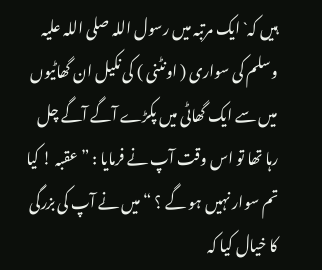ہیں کہ` ایک مرتبہ میں رسول اللہ صلی اللہ علیہ وسلم کی سواری ( اونٹنی ) کی نکیل ان گھاٹیوں میں سے ایک گھاٹی میں پکڑے آگے آگے چل رہا تھا تو اس وقت آپ نے فرمایا : ” عقبہ ! کیا تم سوار نہیں ہو گے ؟ “ میں نے آپ کی بزرگی کا خیال کیا کہ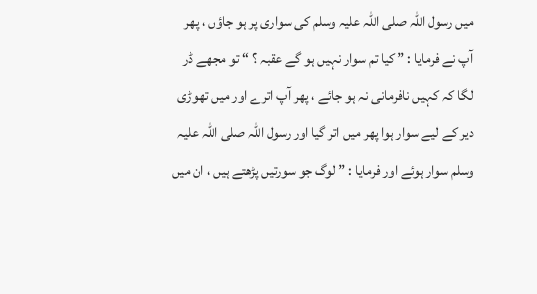میں رسول اللہ صلی اللہ علیہ وسلم کی سواری پر ہو جاؤں ، پھر آپ نے فرمایا : ” کیا تم سوار نہیں ہو گے عقبہ ؟ “ تو مجھے ڈر لگا کہ کہیں نافرمانی نہ ہو جائے ، پھر آپ اترے اور میں تھوڑی دیر کے لیے سوار ہوا پھر میں اتر گیا اور رسول اللہ صلی اللہ علیہ وسلم سوار ہوئے اور فرمایا : ” لوگ جو سورتیں پڑھتے ہیں ، ان میں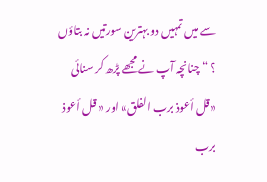سے میں تمہیں دو بہترین سورتیں نہ بتاؤں ؟ “ چنانچہ آپ نے مجھے پڑھ کر سنائی «قل أعوذ برب الفلق» اور « قل أعوذ برب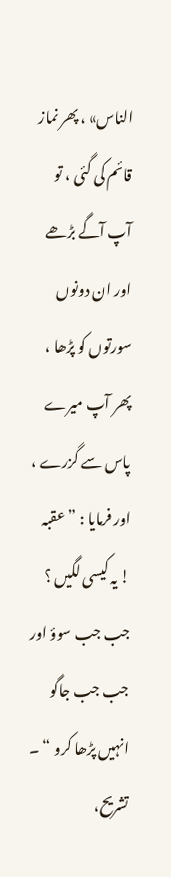الناس» ، پھر نماز قائم کی گئی ، تو آپ آگے بڑھے اور ان دونوں سورتوں کو پڑھا ، پھر آپ میرے پاس سے گزرے ، اور فرمایا : ” عقبہ ! یہ کیسی لگیں ؟ جب جب سوؤ اور جب جب جاگو انہیں پڑھا کرو “ ۔
تشریح،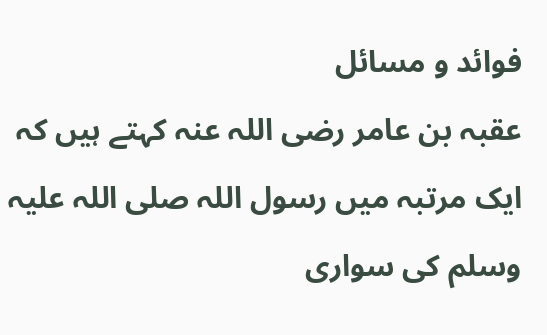فوائد و مسائل
عقبہ بن عامر رضی اللہ عنہ کہتے ہیں کہ ایک مرتبہ میں رسول اللہ صلی اللہ علیہ وسلم کی سواری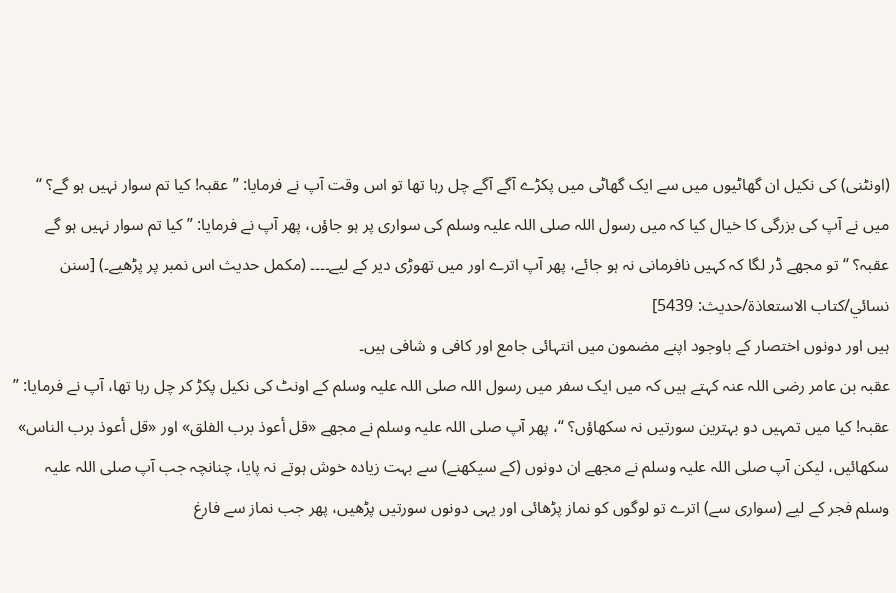(اونٹنی) کی نکیل ان گھاٹیوں میں سے ایک گھاٹی میں پکڑے آگے آگے چل رہا تھا تو اس وقت آپ نے فرمایا: ” عقبہ! کیا تم سوار نہیں ہو گے؟ “ میں نے آپ کی بزرگی کا خیال کیا کہ میں رسول اللہ صلی اللہ علیہ وسلم کی سواری پر ہو جاؤں، پھر آپ نے فرمایا: ” کیا تم سوار نہیں ہو گے عقبہ؟ “ تو مجھے ڈر لگا کہ کہیں نافرمانی نہ ہو جائے، پھر آپ اترے اور میں تھوڑی دیر کے لیے۔۔۔۔ (مکمل حدیث اس نمبر پر پڑھیے۔) [سنن نسائي/كتاب الاستعاذة/حدیث: 5439]
ہیں اور دونوں اختصار کے باوجود اپنے مضمون میں انتہائی جامع اور کافی و شافی ہیں۔
عقبہ بن عامر رضی اللہ عنہ کہتے ہیں کہ میں ایک سفر میں رسول اللہ صلی اللہ علیہ وسلم کے اونٹ کی نکیل پکڑ کر چل رہا تھا، آپ نے فرمایا: ” عقبہ! کیا میں تمہیں دو بہترین سورتیں نہ سکھاؤں؟ “، پھر آپ صلی اللہ علیہ وسلم نے مجھے «قل أعوذ برب الفلق» اور «قل أعوذ برب الناس» سکھائیں، لیکن آپ صلی اللہ علیہ وسلم نے مجھے ان دونوں (کے سیکھنے) سے بہت زیادہ خوش ہوتے نہ پایا، چنانچہ جب آپ صلی اللہ علیہ وسلم فجر کے لیے (سواری سے) اترے تو لوگوں کو نماز پڑھائی اور یہی دونوں سورتیں پڑھیں، پھر جب نماز سے فارغ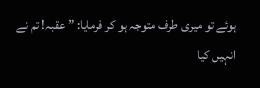ہوئے تو میری طرف متوجہ ہو کر فرمایا: ” عقبہ! تم نے انہیں کیا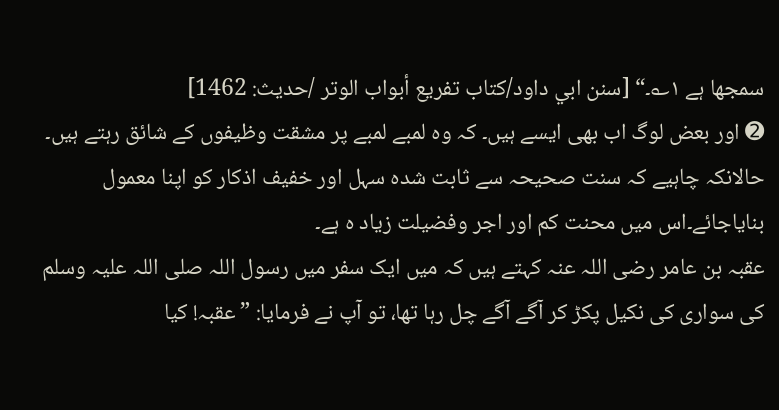سمجھا ہے ۱؎۔“ [سنن ابي داود/كتاب تفريع أبواب الوتر /حدیث: 1462]
➋ اور بعض لوگ اب بھی ایسے ہیں۔ کہ وہ لمبے لمبے پر مشقت وظیفوں کے شائق رہتے ہیں۔ حالانکہ چاہیے کہ سنت صحیحہ سے ثابت شدہ سہل اور خفیف اذکار کو اپنا معمول بنایاجائے۔اس میں محنت کم اور اجر وفضیلت زیاد ہ ہے۔
عقبہ بن عامر رضی اللہ عنہ کہتے ہیں کہ میں ایک سفر میں رسول اللہ صلی اللہ علیہ وسلم کی سواری کی نکیل پکڑ کر آگے آگے چل رہا تھا، تو آپ نے فرمایا: ” عقبہ! کیا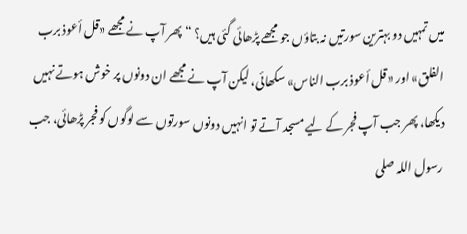میں تمہیں دو بہترین سورتیں نہ بتاؤں جو مجھے پڑھائی گئی ہیں؟ “ پھر آپ نے مجھے «قل أعوذ برب الفلق» اور «قل أعوذ برب الناس» سکھائی، لیکن آپ نے مجھے ان دونوں پر خوش ہوتے نہیں دیکھا، پھر جب آپ فجر کے لیے مسجد آتے تو انہیں دونوں سورتوں سے لوگوں کو فجر پڑھائی، جب رسول اللہ صلی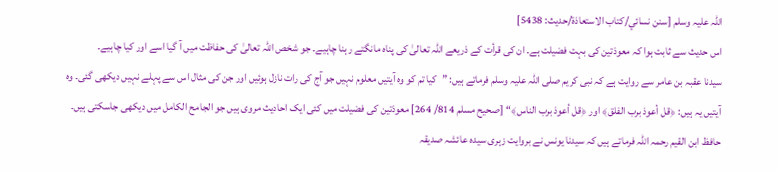اللہ علیہ وسلم [سنن نسائي/كتاب الاستعاذة/حدیث: 5438]
اس حدیث سے ثابت ہوا کہ معوذتین کی بہت فضیلت ہے۔ ان کی قرأت کے ذریعے اللہ تعالیٰ کی پناہ مانگتے رہنا چاہیے۔ جو شخص اللہ تعالیٰ کی حفاظت میں آ گیا اسے اور کیا چاہیے۔
سیدنا عقبہ بن عامر سے روایت ہے کہ نبی کریم صلی اللہ علیہ وسلم فرماتے ہیں: ”کیا تم کو وہ آیتیں معلوم نہیں جو آج کی رات نازل ہوئیں اور جن کی مثال اس سے پہلے نہیں دیکھی گئی۔ وہ آیتیں یہ ہیں: ﴿قل أعوذ برب الفلق﴾ اور ﴿قل أعوذ برب الناس﴾“ [صحيح مسلم 814/ 264] معوذتین کی فضیلت میں کئی ایک احادیث مروی ہیں جو الجامح الکامل میں دیکھی جاسکتی ہیں۔
حافظ ابن القیم رحمہ اللہ فرماتے ہیں کہ سیدنا یونس نے بروایت زہری سیدہ عائشہ صدیقہ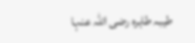طیبہ طاہرہ رضی اللہ عنہا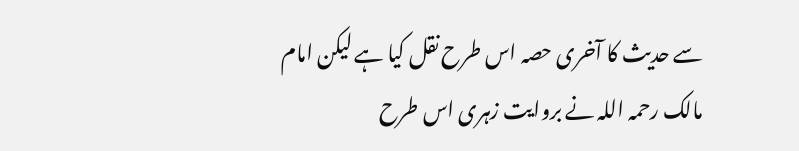سے حدیث کا آخری حصہ اس طرح نقل کیا ہے لیکن امام مالک رحمہ اللہ نے بروایت زہری اس طرح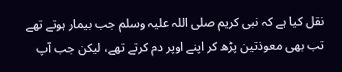نقل کیا ہے کہ نبی کریم صلی اللہ علیہ وسلم جب بیمار ہوتے تھے تب بھی معوذتین پڑھ کر اپنے اوپر دم کرتے تھے، لیکن جب آپ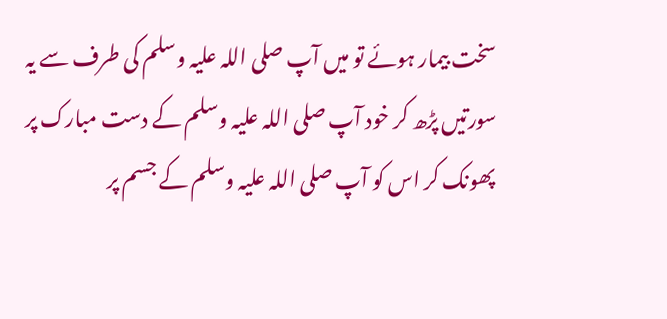سخت بیمار ہوئے تو میں آپ صلی اللہ علیہ وسلم کی طرف سے یہ سورتیں پڑھ کر خود آپ صلی اللہ علیہ وسلم کے دست مبارک پر پھونک کر اس کو آپ صلی اللہ علیہ وسلم کے جسم پر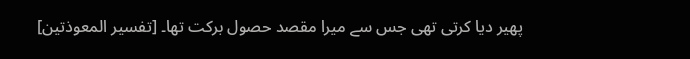پھیر دیا کرتی تھی جس سے میرا مقصد حصول برکت تھا۔ [تفسير المعوذتين]